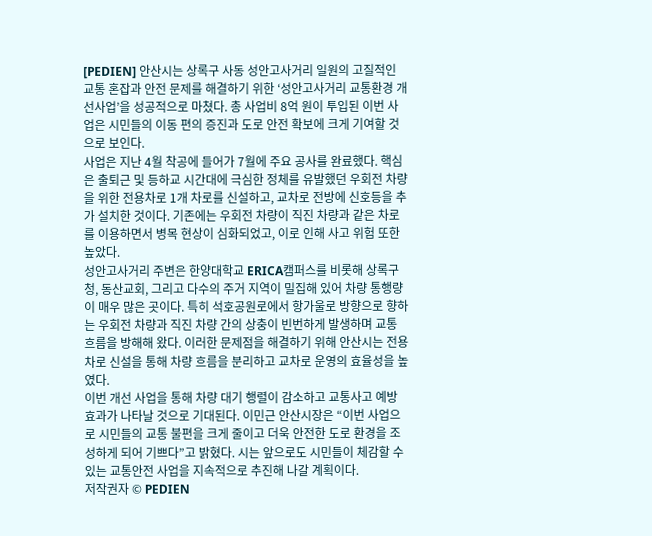[PEDIEN] 안산시는 상록구 사동 성안고사거리 일원의 고질적인 교통 혼잡과 안전 문제를 해결하기 위한 ‘성안고사거리 교통환경 개선사업’을 성공적으로 마쳤다. 총 사업비 8억 원이 투입된 이번 사업은 시민들의 이동 편의 증진과 도로 안전 확보에 크게 기여할 것으로 보인다.
사업은 지난 4월 착공에 들어가 7월에 주요 공사를 완료했다. 핵심은 출퇴근 및 등하교 시간대에 극심한 정체를 유발했던 우회전 차량을 위한 전용차로 1개 차로를 신설하고, 교차로 전방에 신호등을 추가 설치한 것이다. 기존에는 우회전 차량이 직진 차량과 같은 차로를 이용하면서 병목 현상이 심화되었고, 이로 인해 사고 위험 또한 높았다.
성안고사거리 주변은 한양대학교 ERICA캠퍼스를 비롯해 상록구청, 동산교회, 그리고 다수의 주거 지역이 밀집해 있어 차량 통행량이 매우 많은 곳이다. 특히 석호공원로에서 항가울로 방향으로 향하는 우회전 차량과 직진 차량 간의 상충이 빈번하게 발생하며 교통 흐름을 방해해 왔다. 이러한 문제점을 해결하기 위해 안산시는 전용차로 신설을 통해 차량 흐름을 분리하고 교차로 운영의 효율성을 높였다.
이번 개선 사업을 통해 차량 대기 행렬이 감소하고 교통사고 예방 효과가 나타날 것으로 기대된다. 이민근 안산시장은 “이번 사업으로 시민들의 교통 불편을 크게 줄이고 더욱 안전한 도로 환경을 조성하게 되어 기쁘다”고 밝혔다. 시는 앞으로도 시민들이 체감할 수 있는 교통안전 사업을 지속적으로 추진해 나갈 계획이다.
저작권자 © PEDIEN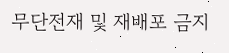무단전재 및 재배포 금지